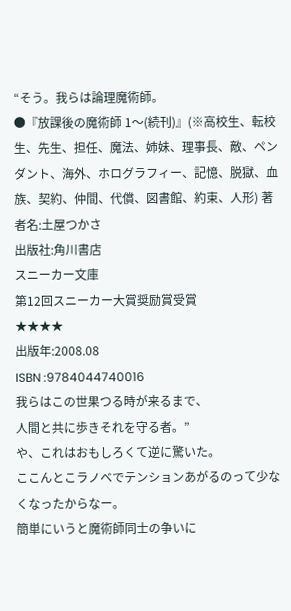“そう。我らは論理魔術師。
●『放課後の魔術師 1〜(続刊)』(※高校生、転校生、先生、担任、魔法、姉妹、理事長、敵、ペンダント、海外、ホログラフィー、記憶、脱獄、血族、契約、仲間、代償、図書館、約束、人形) 著者名:土屋つかさ
出版社:角川書店
スニーカー文庫
第12回スニーカー大賞奨励賞受賞
★★★★
出版年:2008.08
ISBN :9784044740016
我らはこの世果つる時が来るまで、
人間と共に歩きそれを守る者。”
や、これはおもしろくて逆に驚いた。
ここんとこラノベでテンションあがるのって少なくなったからなー。
簡単にいうと魔術師同士の争いに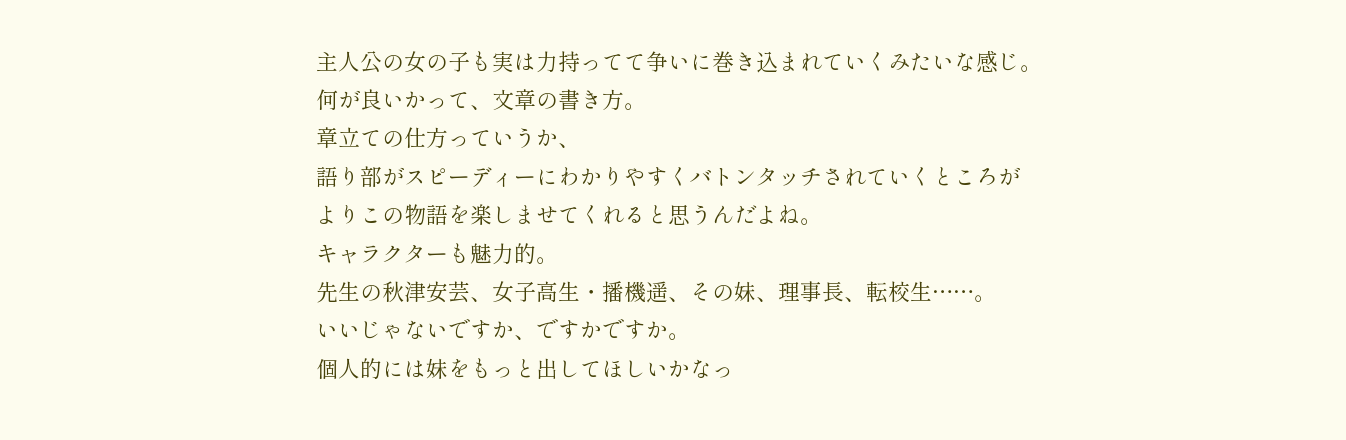主人公の女の子も実は力持ってて争いに巻き込まれていくみたいな感じ。
何が良いかって、文章の書き方。
章立ての仕方っていうか、
語り部がスピーディーにわかりやすくバトンタッチされていくところが
よりこの物語を楽しませてくれると思うんだよね。
キャラクターも魅力的。
先生の秋津安芸、女子高生・播機遥、その妹、理事長、転校生……。
いいじゃないですか、ですかですか。
個人的には妹をもっと出してほしいかなっ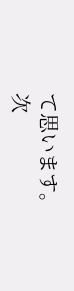て思います。
次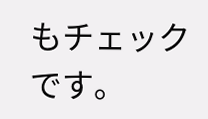もチェックです。